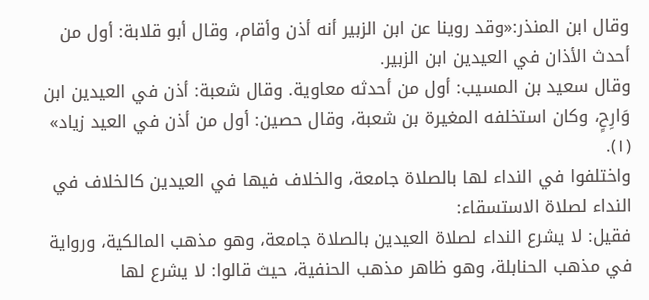وقال ابن المنذر:«وقد روينا عن ابن الزبير أنه أذن وأقام، وقال أبو قلابة: أول من أحدث الأذان في العيدين ابن الزبير.
وقال سعيد بن المسيب: أول من أحدثه معاوية. وقال شعبة: أذن في العيدين ابن وَارِحٍ، وكان استخلفه المغيرة بن شعبة، وقال حصين: أول من أذن في العيد زياد» (١).
واختلفوا في النداء لها بالصلاة جامعة، والخلاف فيها في العيدين كالخلاف في النداء لصلاة الاستسقاء:
فقيل: لا يشرع النداء لصلاة العيدين بالصلاة جامعة، وهو مذهب المالكية، ورواية في مذهب الحنابلة، وهو ظاهر مذهب الحنفية، حيث قالوا: لا يشرع لها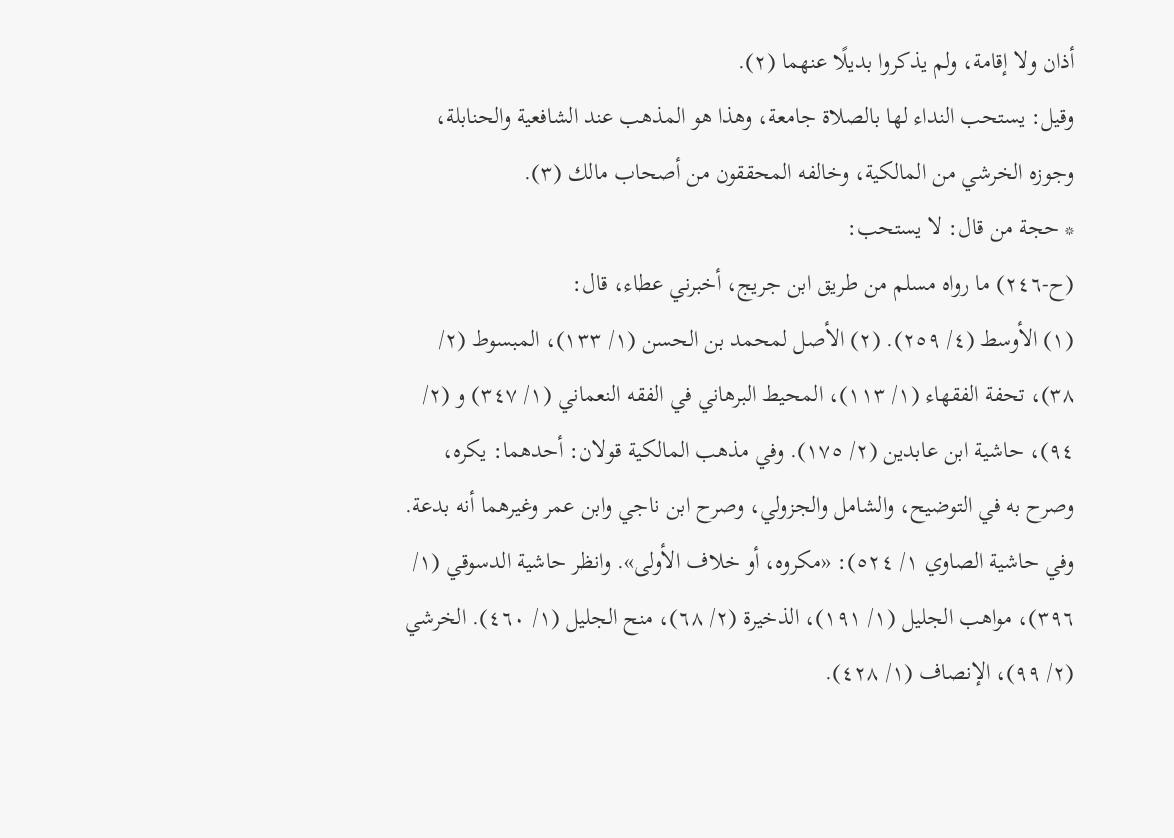أذان ولا إقامة، ولم يذكروا بديلًا عنهما (٢).
وقيل: يستحب النداء لها بالصلاة جامعة، وهذا هو المذهب عند الشافعية والحنابلة، وجوزه الخرشي من المالكية، وخالفه المحققون من أصحاب مالك (٣).
* حجة من قال: لا يستحب:
(ح-٢٤٦) ما رواه مسلم من طريق ابن جريج، أخبرني عطاء، قال:
(١) الأوسط (٤/ ٢٥٩). (٢) الأصل لمحمد بن الحسن (١/ ١٣٣)، المبسوط (٢/ ٣٨)، تحفة الفقهاء (١/ ١١٣)، المحيط البرهاني في الفقه النعماني (١/ ٣٤٧) و (٢/ ٩٤)، حاشية ابن عابدين (٢/ ١٧٥). وفي مذهب المالكية قولان: أحدهما: يكره، وصرح به في التوضيح، والشامل والجزولي، وصرح ابن ناجي وابن عمر وغيرهما أنه بدعة. وفي حاشية الصاوي ١/ ٥٢٤): «مكروه، أو خلاف الأولى». وانظر حاشية الدسوقي (١/ ٣٩٦)، مواهب الجليل (١/ ١٩١)، الذخيرة (٢/ ٦٨)، منح الجليل (١/ ٤٦٠). الخرشي (٢/ ٩٩)، الإنصاف (١/ ٤٢٨).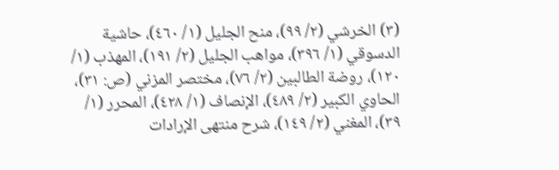(٣) الخرشي (٢/ ٩٩)، منح الجليل (١/ ٤٦٠)، حاشية الدسوقي (١/ ٣٩٦)، مواهب الجليل (٢/ ١٩١)، المهذب (١/ ١٢٠)، روضة الطالبين (٢/ ٧٦)، مختصر المزني (ص: ٣١)، الحاوي الكبير (٢/ ٤٨٩)، الإنصاف (١/ ٤٢٨)، المحرر (١/ ٣٩)، المغني (٢/ ١٤٩)، شرح منتهى الإرادات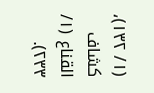(١/ ١٣٢)، كشاف القناع (١/ ٢٣٣).